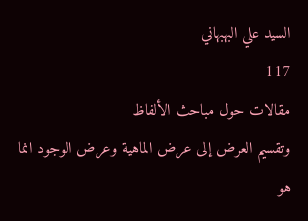السيد علي البهبهاني
117
مقالات حول مباحث الألفاظ
وتقسيم العرض إلى عرض الماهية وعرض الوجود انما هو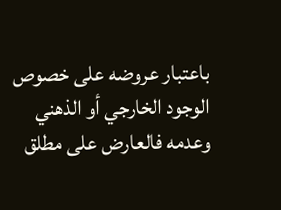باعتبار عروضه على خصوص الوجود الخارجي أو الذهني وعدمه فالعارض على مطلق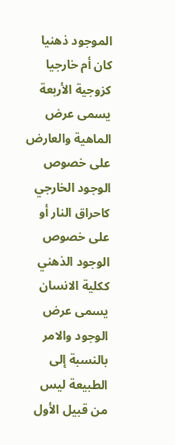الموجود ذهنيا كان أم خارجيا كزوجية الأربعة يسمى عرض الماهية والعارض على خصوص الوجود الخارجي كاحراق النار أو على خصوص الوجود الذهني ككلية الانسان يسمى عرض الوجود والامر بالنسبة إلى الطبيعة ليس من قبيل الأول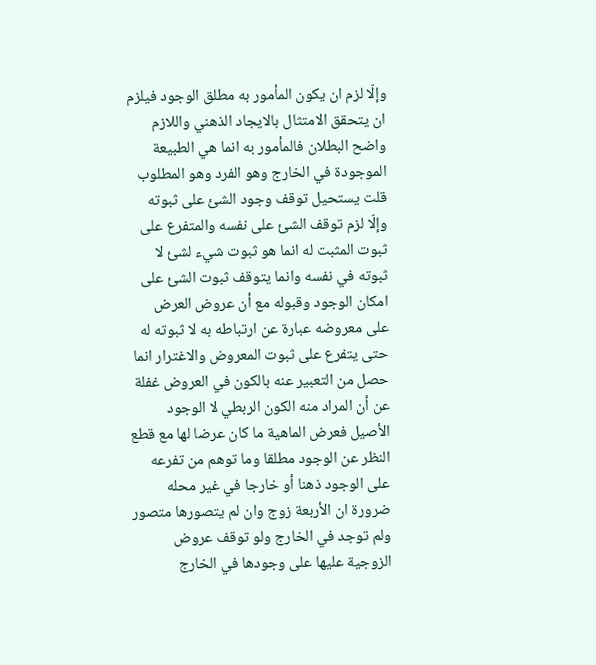وإلّا لزم ان يكون المأمور به مطلق الوجود فيلزم ان يتحقق الامتثال بالايجاد الذهني واللازم واضح البطلان فالمأمور به انما هي الطبيعة الموجودة في الخارج وهو الفرد وهو المطلوب قلت يستحيل توقف وجود الشئ على ثبوته وإلّا لزم توقف الشئ على نفسه والمتفرع على ثبوت المثبت له انما هو ثبوت شيء لشئ لا ثبوته في نفسه وانما يتوقف ثبوت الشئ على امكان الوجود وقبوله مع أن عروض العرض على معروضه عبارة عن ارتباطه به لا ثبوته له حتى يتفرع على ثبوت المعروض والاغترار انما حصل من التعبير عنه بالكون في العروض غفلة عن أن المراد منه الكون الربطي لا الوجود الأصيل فعرض الماهية ما كان عرضا لها مع قطع النظر عن الوجود مطلقا وما توهم من تفرعه على الوجود ذهنا أو خارجا في غير محله ضرورة ان الأربعة زوج وان لم يتصورها متصور ولم توجد في الخارج ولو توقف عروض الزوجية عليها على وجودها في الخارج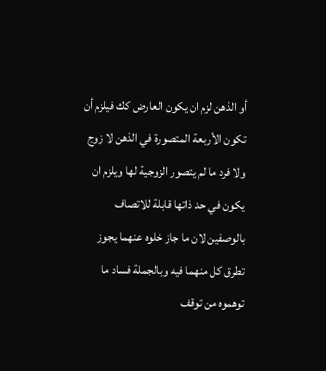أو الذهن لزم ان يكون العارض كك فيلزم أن تكون الأربعة المتصورة في الذهن لا زوج ولا فرد ما لم يتصور الزوجية لها ويلزم ان يكون في حد ذاتها قابلة للاتصاف بالوصفين لان ما جاز خلوه عنهما يجوز تطرق كل منهما فيه وبالجملة فساد ما توهموه من توقف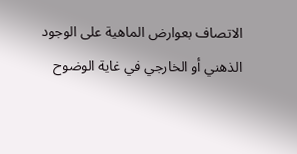الاتصاف بعوارض الماهية على الوجود الذهني أو الخارجي في غاية الوضوح